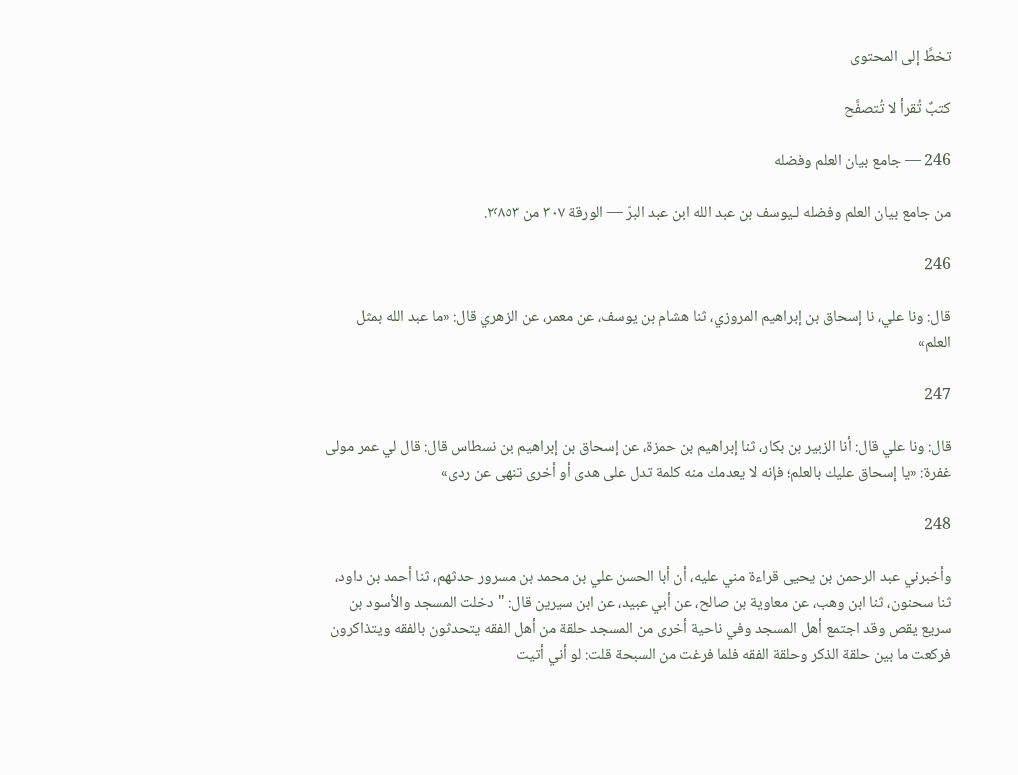تخطَّ إلى المحتوى

كتبٌ تُقرأ لا تُتصفَّح

246 — جامع بيان العلم وفضله

من جامع بيان العلم وفضله لـيوسف بن عبد الله ابن عبد البرّ — الورقة ٣٠٧ من ٢٬٨٥٣.

246

قال: ونا علي، نا إسحاق بن إبراهيم المروزي، ثنا هشام بن يوسف، عن معمر، عن الزهري قال: «ما عبد الله بمثل العلم»

247

قال: ونا علي قال: أنا الزبير بن بكار، ثنا إبراهيم بن حمزة، عن إسحاق بن إبراهيم بن نسطاس قال: قال لي عمر مولى غفرة: «يا إسحاق عليك بالعلم؛ فإنه لا يعدمك منه كلمة تدل على هدى أو أخرى تنهى عن ردى»

248

وأخبرني عبد الرحمن بن يحيى قراءة مني عليه، أن أبا الحسن علي بن محمد بن مسرور حدثهم، ثنا أحمد بن داود، ثنا سحنون، ثنا ابن وهب، عن معاوية بن صالح، عن أبي عبيد، عن ابن سيرين قال: " دخلت المسجد والأسود بن سريع يقص وقد اجتمع أهل المسجد وفي ناحية أخرى من المسجد حلقة من أهل الفقه يتحدثون بالفقه ويتذاكرون فركعت ما بين حلقة الذكر وحلقة الفقه فلما فرغت من السبحة قلت: لو أني أتيت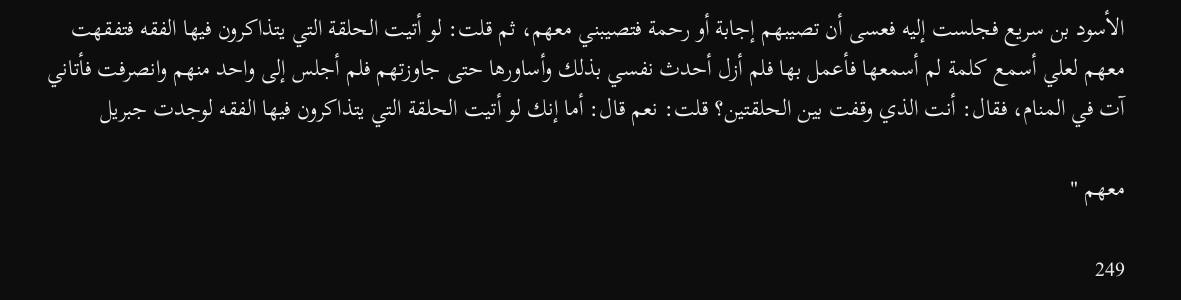الأسود بن سريع فجلست إليه فعسى أن تصيبهم إجابة أو رحمة فتصيبني معهم، ثم قلت: لو أتيت الحلقة التي يتذاكرون فيها الفقه فتفقهت معهم لعلي أسمع كلمة لم أسمعها فأعمل بها فلم أزل أحدث نفسي بذلك وأساورها حتى جاوزتهم فلم أجلس إلى واحد منهم وانصرفت فأتاني آت في المنام، فقال: أنت الذي وقفت بين الحلقتين؟ قلت: نعم قال: أما إنك لو أتيت الحلقة التي يتذاكرون فيها الفقه لوجدت جبريل

معهم "

249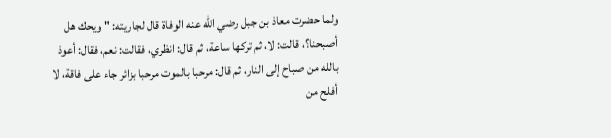ولما حضرت معاذ بن جبل رضي الله عنه الوفاة قال لجاريته: " ويحك هل أصبحنا؟، قالت: لا، ثم تركها ساعة، ثم قال: انظري، فقالت: نعم، فقال: أعوذ بالله من صباح إلى النار، ثم قال: مرحبا بالموت مرحبا بزائر جاء على فاقة، لا أفلح من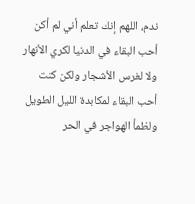ندم، اللهم إنك تعلم أني لم أكن أحب البقاء في الدنيا لكري الأنهار ولا لغرس الأشجار ولكن كنت أحب البقاء لمكابدة الليل الطويل ولظمأ الهواجر في الحر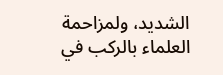الشديد، ولمزاحمة العلماء بالركب في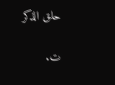حلق الذكر

ت.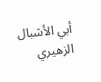أبي الأشبال الزهيري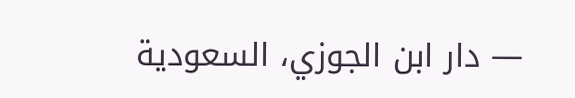— دار ابن الجوزي، السعودية